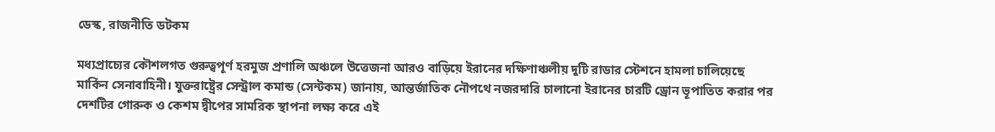ডেস্ক, রাজনীতি ডটকম

মধ্যপ্রাচ্যের কৌশলগত গুরুত্বপূর্ণ হরমুজ প্রণালি অঞ্চলে উত্তেজনা আরও বাড়িয়ে ইরানের দক্ষিণাঞ্চলীয় দুটি রাডার স্টেশনে হামলা চালিয়েছে মার্কিন সেনাবাহিনী। যুক্তরাষ্ট্রের সেন্ট্রাল কমান্ড (সেন্টকম) জানায়, আন্তর্জাতিক নৌপথে নজরদারি চালানো ইরানের চারটি ড্রোন ভূপাতিত করার পর দেশটির গোরুক ও কেশম দ্বীপের সামরিক স্থাপনা লক্ষ্য করে এই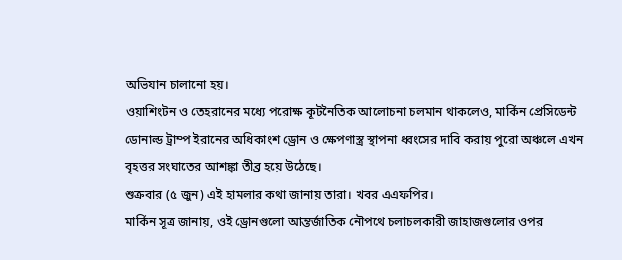অভিযান চালানো হয়।
ওয়াশিংটন ও তেহরানের মধ্যে পরোক্ষ কূটনৈতিক আলোচনা চলমান থাকলেও, মার্কিন প্রেসিডেন্ট ডোনাল্ড ট্রাম্প ইরানের অধিকাংশ ড্রোন ও ক্ষেপণাস্ত্র স্থাপনা ধ্বংসের দাবি করায় পুরো অঞ্চলে এখন বৃহত্তর সংঘাতের আশঙ্কা তীব্র হয়ে উঠেছে।
শুক্রবার (৫ জুন) এই হামলার কথা জানায় তারা। খবর এএফপির।
মার্কিন সূত্র জানায়, ওই ড্রোনগুলো আন্তর্জাতিক নৌপথে চলাচলকারী জাহাজগুলোর ওপর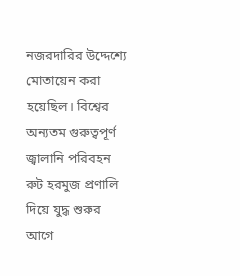নজরদারির উদ্দেশ্যে মোতায়েন করা হয়েছিল। বিশ্বের অন্যতম গুরুত্বপূর্ণ জ্বালানি পরিবহন রুট হরমুজ প্রণালি দিয়ে যুদ্ধ শুরুর আগে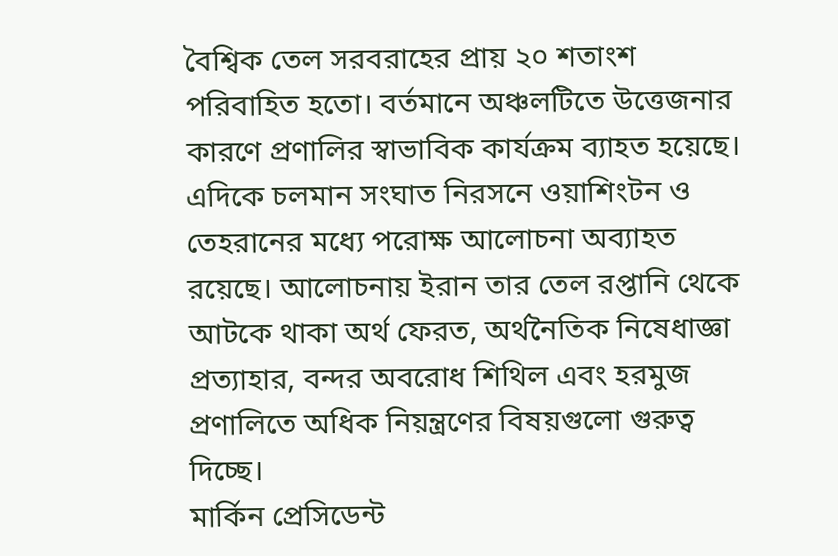বৈশ্বিক তেল সরবরাহের প্রায় ২০ শতাংশ পরিবাহিত হতো। বর্তমানে অঞ্চলটিতে উত্তেজনার কারণে প্রণালির স্বাভাবিক কার্যক্রম ব্যাহত হয়েছে।
এদিকে চলমান সংঘাত নিরসনে ওয়াশিংটন ও তেহরানের মধ্যে পরোক্ষ আলোচনা অব্যাহত রয়েছে। আলোচনায় ইরান তার তেল রপ্তানি থেকে আটকে থাকা অর্থ ফেরত, অর্থনৈতিক নিষেধাজ্ঞা প্রত্যাহার, বন্দর অবরোধ শিথিল এবং হরমুজ প্রণালিতে অধিক নিয়ন্ত্রণের বিষয়গুলো গুরুত্ব দিচ্ছে।
মার্কিন প্রেসিডেন্ট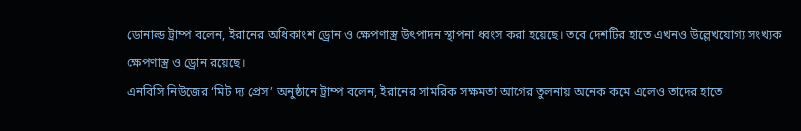ডোনাল্ড ট্রাম্প বলেন, ইরানের অধিকাংশ ড্রোন ও ক্ষেপণাস্ত্র উৎপাদন স্থাপনা ধ্বংস করা হয়েছে। তবে দেশটির হাতে এখনও উল্লেখযোগ্য সংখ্যক ক্ষেপণাস্ত্র ও ড্রোন রয়েছে।
এনবিসি নিউজের ‘মিট দ্য প্রেস’ অনুষ্ঠানে ট্রাম্প বলেন, ইরানের সামরিক সক্ষমতা আগের তুলনায় অনেক কমে এলেও তাদের হাতে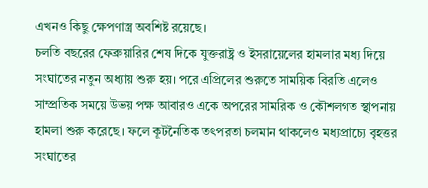এখনও কিছু ক্ষেপণাস্ত্র অবশিষ্ট রয়েছে।
চলতি বছরের ফেব্রুয়ারির শেষ দিকে যুক্তরাষ্ট্র ও ইসরায়েলের হামলার মধ্য দিয়ে সংঘাতের নতুন অধ্যায় শুরু হয়। পরে এপ্রিলের শুরুতে সাময়িক বিরতি এলেও সাম্প্রতিক সময়ে উভয় পক্ষ আবারও একে অপরের সামরিক ও কৌশলগত স্থাপনায় হামলা শুরু করেছে। ফলে কূটনৈতিক তৎপরতা চলমান থাকলেও মধ্যপ্রাচ্যে বৃহত্তর সংঘাতের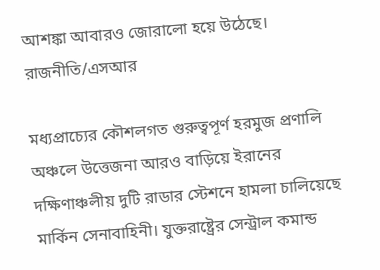আশঙ্কা আবারও জোরালো হয়ে উঠেছে।
রাজনীতি/এসআর

মধ্যপ্রাচ্যের কৌশলগত গুরুত্বপূর্ণ হরমুজ প্রণালি অঞ্চলে উত্তেজনা আরও বাড়িয়ে ইরানের দক্ষিণাঞ্চলীয় দুটি রাডার স্টেশনে হামলা চালিয়েছে মার্কিন সেনাবাহিনী। যুক্তরাষ্ট্রের সেন্ট্রাল কমান্ড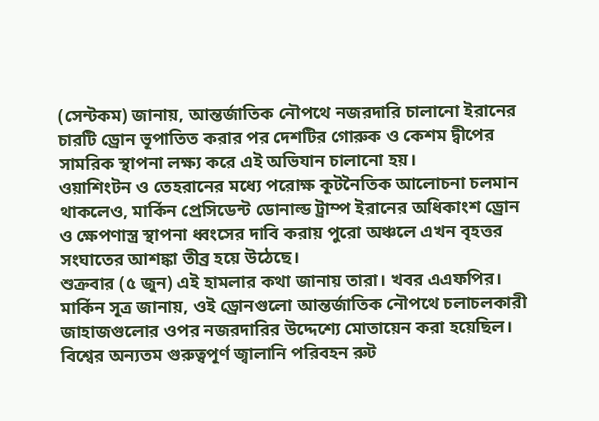(সেন্টকম) জানায়, আন্তর্জাতিক নৌপথে নজরদারি চালানো ইরানের চারটি ড্রোন ভূপাতিত করার পর দেশটির গোরুক ও কেশম দ্বীপের সামরিক স্থাপনা লক্ষ্য করে এই অভিযান চালানো হয়।
ওয়াশিংটন ও তেহরানের মধ্যে পরোক্ষ কূটনৈতিক আলোচনা চলমান থাকলেও, মার্কিন প্রেসিডেন্ট ডোনাল্ড ট্রাম্প ইরানের অধিকাংশ ড্রোন ও ক্ষেপণাস্ত্র স্থাপনা ধ্বংসের দাবি করায় পুরো অঞ্চলে এখন বৃহত্তর সংঘাতের আশঙ্কা তীব্র হয়ে উঠেছে।
শুক্রবার (৫ জুন) এই হামলার কথা জানায় তারা। খবর এএফপির।
মার্কিন সূত্র জানায়, ওই ড্রোনগুলো আন্তর্জাতিক নৌপথে চলাচলকারী জাহাজগুলোর ওপর নজরদারির উদ্দেশ্যে মোতায়েন করা হয়েছিল। বিশ্বের অন্যতম গুরুত্বপূর্ণ জ্বালানি পরিবহন রুট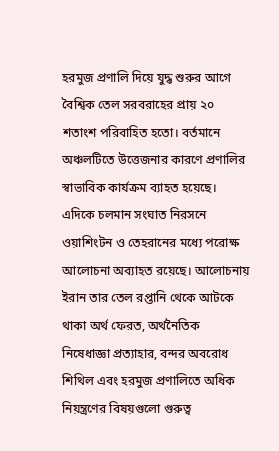হরমুজ প্রণালি দিয়ে যুদ্ধ শুরুর আগে বৈশ্বিক তেল সরবরাহের প্রায় ২০ শতাংশ পরিবাহিত হতো। বর্তমানে অঞ্চলটিতে উত্তেজনার কারণে প্রণালির স্বাভাবিক কার্যক্রম ব্যাহত হয়েছে।
এদিকে চলমান সংঘাত নিরসনে ওয়াশিংটন ও তেহরানের মধ্যে পরোক্ষ আলোচনা অব্যাহত রয়েছে। আলোচনায় ইরান তার তেল রপ্তানি থেকে আটকে থাকা অর্থ ফেরত, অর্থনৈতিক নিষেধাজ্ঞা প্রত্যাহার, বন্দর অবরোধ শিথিল এবং হরমুজ প্রণালিতে অধিক নিয়ন্ত্রণের বিষয়গুলো গুরুত্ব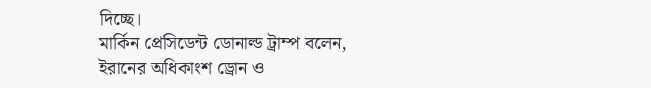দিচ্ছে।
মার্কিন প্রেসিডেন্ট ডোনাল্ড ট্রাম্প বলেন, ইরানের অধিকাংশ ড্রোন ও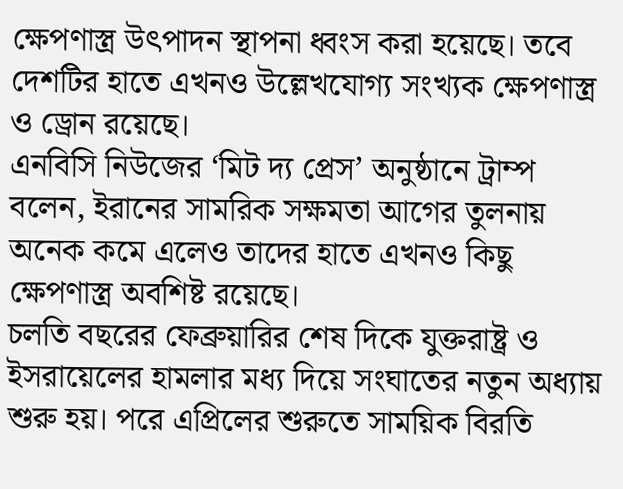ক্ষেপণাস্ত্র উৎপাদন স্থাপনা ধ্বংস করা হয়েছে। তবে দেশটির হাতে এখনও উল্লেখযোগ্য সংখ্যক ক্ষেপণাস্ত্র ও ড্রোন রয়েছে।
এনবিসি নিউজের ‘মিট দ্য প্রেস’ অনুষ্ঠানে ট্রাম্প বলেন, ইরানের সামরিক সক্ষমতা আগের তুলনায় অনেক কমে এলেও তাদের হাতে এখনও কিছু ক্ষেপণাস্ত্র অবশিষ্ট রয়েছে।
চলতি বছরের ফেব্রুয়ারির শেষ দিকে যুক্তরাষ্ট্র ও ইসরায়েলের হামলার মধ্য দিয়ে সংঘাতের নতুন অধ্যায় শুরু হয়। পরে এপ্রিলের শুরুতে সাময়িক বিরতি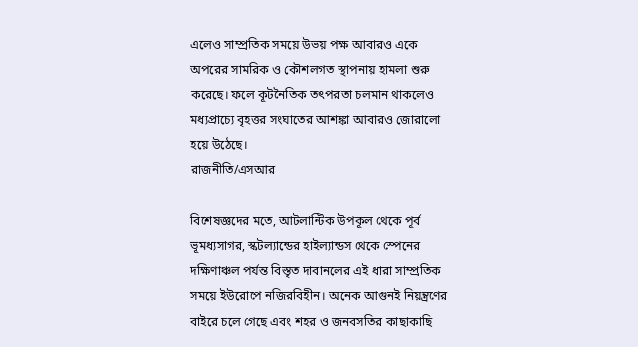এলেও সাম্প্রতিক সময়ে উভয় পক্ষ আবারও একে অপরের সামরিক ও কৌশলগত স্থাপনায় হামলা শুরু করেছে। ফলে কূটনৈতিক তৎপরতা চলমান থাকলেও মধ্যপ্রাচ্যে বৃহত্তর সংঘাতের আশঙ্কা আবারও জোরালো হয়ে উঠেছে।
রাজনীতি/এসআর

বিশেষজ্ঞদের মতে, আটলান্টিক উপকূল থেকে পূর্ব ভূমধ্যসাগর, স্কটল্যান্ডের হাইল্যান্ডস থেকে স্পেনের দক্ষিণাঞ্চল পর্যন্ত বিস্তৃত দাবানলের এই ধারা সাম্প্রতিক সময়ে ইউরোপে নজিরবিহীন। অনেক আগুনই নিয়ন্ত্রণের বাইরে চলে গেছে এবং শহর ও জনবসতির কাছাকাছি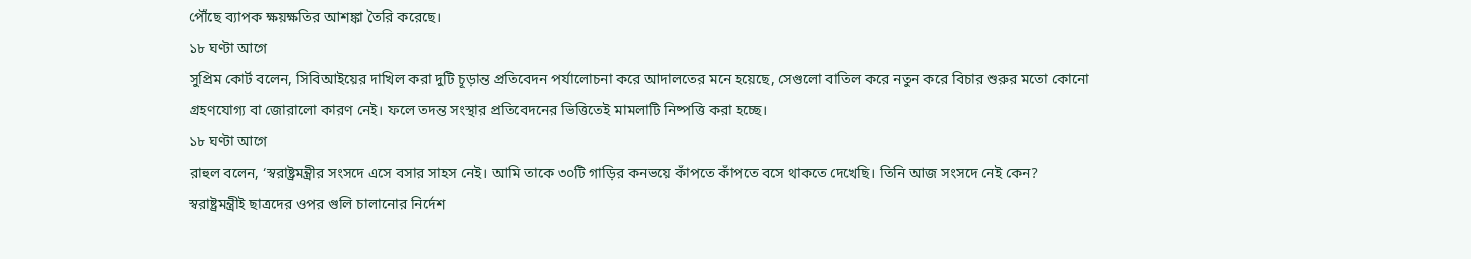পৌঁছে ব্যাপক ক্ষয়ক্ষতির আশঙ্কা তৈরি করেছে।
১৮ ঘণ্টা আগে
সুপ্রিম কোর্ট বলেন, সিবিআইয়ের দাখিল করা দুটি চূড়ান্ত প্রতিবেদন পর্যালোচনা করে আদালতের মনে হয়েছে, সেগুলো বাতিল করে নতুন করে বিচার শুরুর মতো কোনো গ্রহণযোগ্য বা জোরালো কারণ নেই। ফলে তদন্ত সংস্থার প্রতিবেদনের ভিত্তিতেই মামলাটি নিষ্পত্তি করা হচ্ছে।
১৮ ঘণ্টা আগে
রাহুল বলেন, ‘স্বরাষ্ট্রমন্ত্রীর সংসদে এসে বসার সাহস নেই। আমি তাকে ৩০টি গাড়ির কনভয়ে কাঁপতে কাঁপতে বসে থাকতে দেখেছি। তিনি আজ সংসদে নেই কেন? স্বরাষ্ট্রমন্ত্রীই ছাত্রদের ওপর গুলি চালানোর নির্দেশ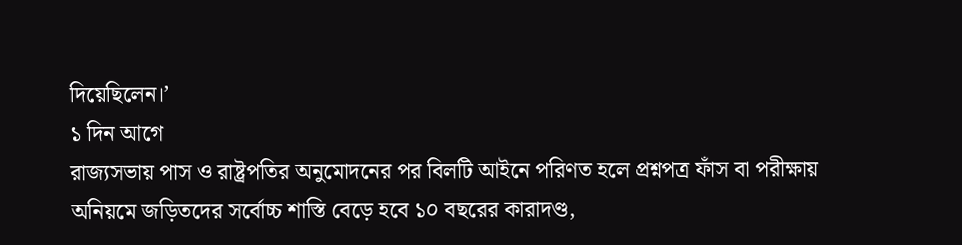দিয়েছিলেন।’
১ দিন আগে
রাজ্যসভায় পাস ও রাষ্ট্রপতির অনুমোদনের পর বিলটি আইনে পরিণত হলে প্রশ্নপত্র ফাঁস বা পরীক্ষায় অনিয়মে জড়িতদের সর্বোচ্চ শাস্তি বেড়ে হবে ১০ বছরের কারাদণ্ড,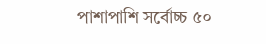পাশাপাশি সর্বোচ্চ ৫০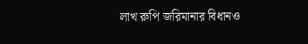লাখ রুপি জরিমানার বিধানও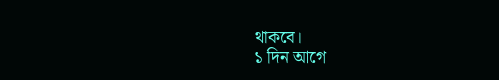থাকবে।
১ দিন আগে